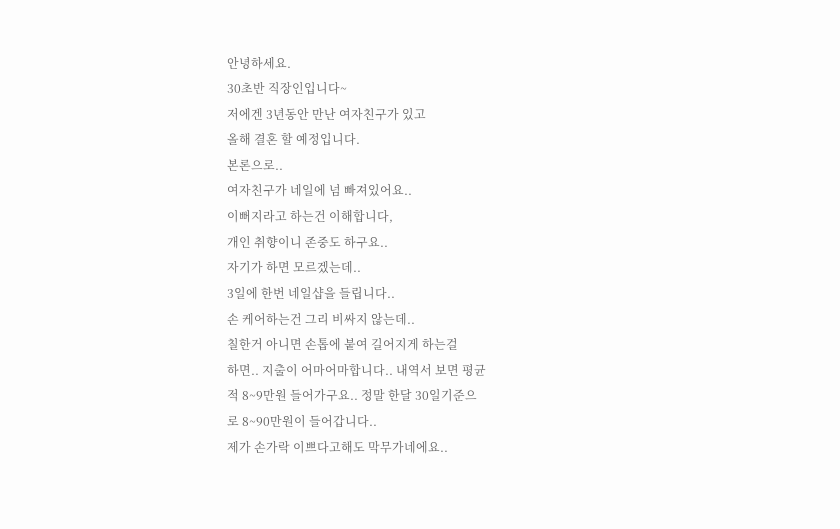안녕하세요.
30초반 직장인입니다~
저에겐 3년동안 만난 여자친구가 있고
올해 결혼 할 예정입니다.
본론으로..
여자친구가 네일에 넘 빠져있어요..
이뻐지라고 하는건 이해합니다,
개인 취향이니 존중도 하구요..
자기가 하면 모르겠는데..
3일에 한번 네일샵을 들립니다..
손 케어하는건 그리 비싸지 않는데..
칠한거 아니면 손톱에 붙여 길어지게 하는걸
하면.. 지출이 어마어마합니다.. 내역서 보면 평균
적 8~9만원 들어가구요.. 정말 한달 30일기준으
로 8~90만원이 들어갑니다..
제가 손가락 이쁘다고해도 막무가네에요..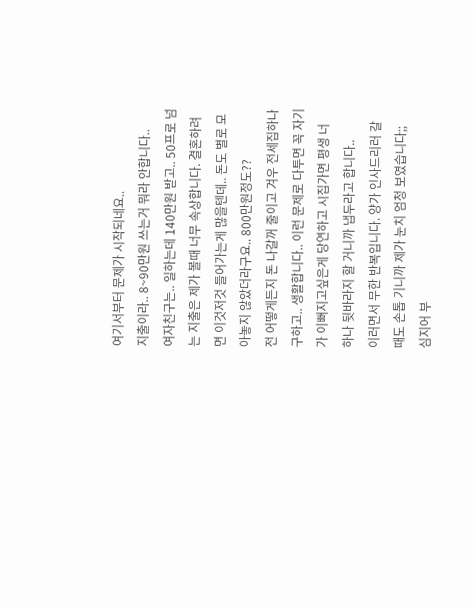여기서부터 문제가 시작되네요..
지출이라.. 8~90만원 쓰는거 뭐라 안합니다..
여자친구는.. 일하는데 140만원 받고.. 50프로 넘
는 지출은 제가 볼때 너무 속상합니다. 결혼하려
면 이것저것 들어가는게 많을텐데.. 돈도 별로 모
아놓지 않았더라구요.. 800만원정도??
전 어떻게든지 돈 나갈꺼 줄이고 겨우 전세집하나
구하고.. 생활합니다.. 이런 문제로 다투면 꼭 자기
가 이뻐지고싶은게 당연하고 시집가면 평생 너
하나 뒷바라지 할 거니까 냅두라고 합니다..
이러면서 무한 반복입니다. 양가 인사드리러 갈
때도 손톱 기니까 제가 눈치 엄청 보였습니다;;
심지어 부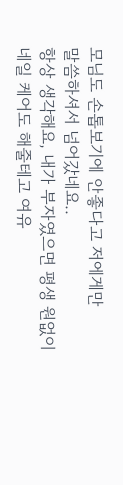모님도 손톱보기에 안좋다고 저에게만
말씀하셔서 넘어갔네요..
항상 생각해요, 내가 부자였으면 평생 원없이
네일 케어도 해줄테고 여유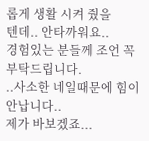롭게 생활 시켜 줬을
텐데.. 안타까워요..
경험있는 분들께 조언 꼭 부탁드립니다.
..사소한 네일때문에 힘이 안납니다..
제가 바보겠죠...